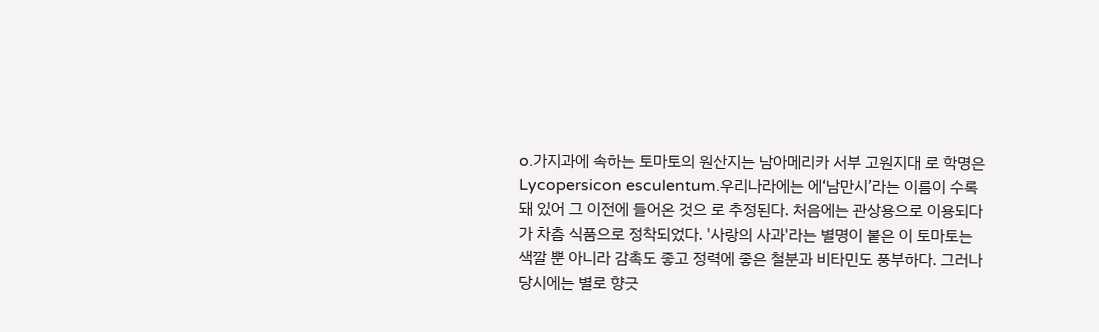o.가지과에 속하는 토마토의 원산지는 남아메리카 서부 고원지대 로 학명은Lycopersicon esculentum.우리나라에는 에‘남만시’라는 이름이 수록돼 있어 그 이전에 들어온 것으 로 추정된다. 처음에는 관상용으로 이용되다가 차츰 식품으로 정착되었다. '사랑의 사과'라는 별명이 붙은 이 토마토는 색깔 뿐 아니라 감촉도 좋고 정력에 좋은 철분과 비타민도 풍부하다. 그러나 당시에는 별로 향긋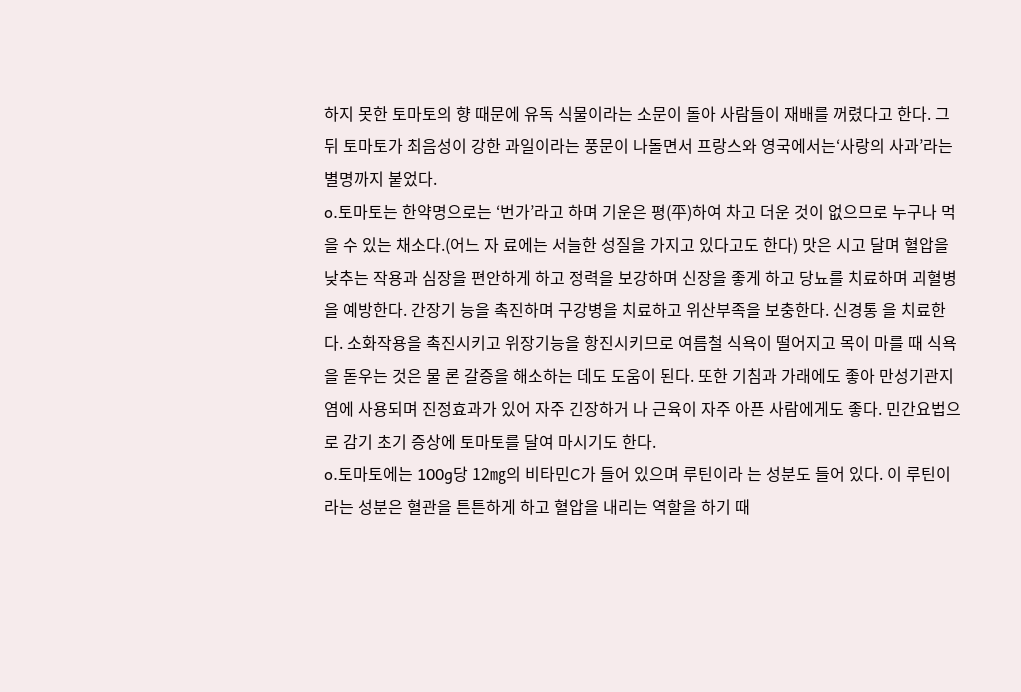하지 못한 토마토의 향 때문에 유독 식물이라는 소문이 돌아 사람들이 재배를 꺼렸다고 한다. 그 뒤 토마토가 최음성이 강한 과일이라는 풍문이 나돌면서 프랑스와 영국에서는‘사랑의 사과’라는 별명까지 붙었다.
o.토마토는 한약명으로는 ‘번가’라고 하며 기운은 평(平)하여 차고 더운 것이 없으므로 누구나 먹을 수 있는 채소다.(어느 자 료에는 서늘한 성질을 가지고 있다고도 한다) 맛은 시고 달며 혈압을 낮추는 작용과 심장을 편안하게 하고 정력을 보강하며 신장을 좋게 하고 당뇨를 치료하며 괴혈병을 예방한다. 간장기 능을 촉진하며 구강병을 치료하고 위산부족을 보충한다. 신경통 을 치료한다. 소화작용을 촉진시키고 위장기능을 항진시키므로 여름철 식욕이 떨어지고 목이 마를 때 식욕을 돋우는 것은 물 론 갈증을 해소하는 데도 도움이 된다. 또한 기침과 가래에도 좋아 만성기관지염에 사용되며 진정효과가 있어 자주 긴장하거 나 근육이 자주 아픈 사람에게도 좋다. 민간요법으로 감기 초기 증상에 토마토를 달여 마시기도 한다.
o.토마토에는 100g당 12㎎의 비타민C가 들어 있으며 루틴이라 는 성분도 들어 있다. 이 루틴이라는 성분은 혈관을 튼튼하게 하고 혈압을 내리는 역할을 하기 때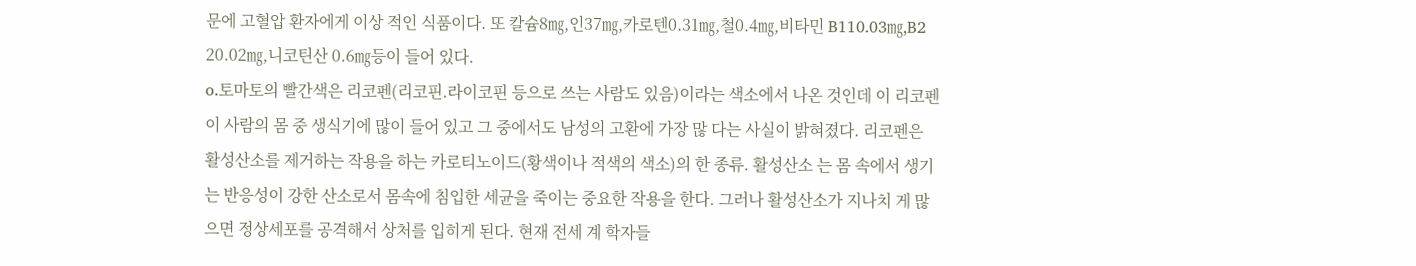문에 고혈압 환자에게 이상 적인 식품이다. 또 칼슘8㎎,인37㎎,카로텐0.31㎎,철0.4㎎,비타민 B110.03㎎,B2 20.02㎎,니코틴산 0.6㎎등이 들어 있다.
o.토마토의 빨간색은 리코펜(리코핀.라이코핀 등으로 쓰는 사람도 있음)이라는 색소에서 나온 것인데 이 리코펜이 사람의 몸 중 생식기에 많이 들어 있고 그 중에서도 남성의 고환에 가장 많 다는 사실이 밝혀졌다. 리코펜은 활성산소를 제거하는 작용을 하는 카로티노이드(황색이나 적색의 색소)의 한 종류. 활성산소 는 몸 속에서 생기는 반응성이 강한 산소로서 몸속에 침입한 세균을 죽이는 중요한 작용을 한다. 그러나 활성산소가 지나치 게 많으면 정상세포를 공격해서 상처를 입히게 된다. 현재 전세 계 학자들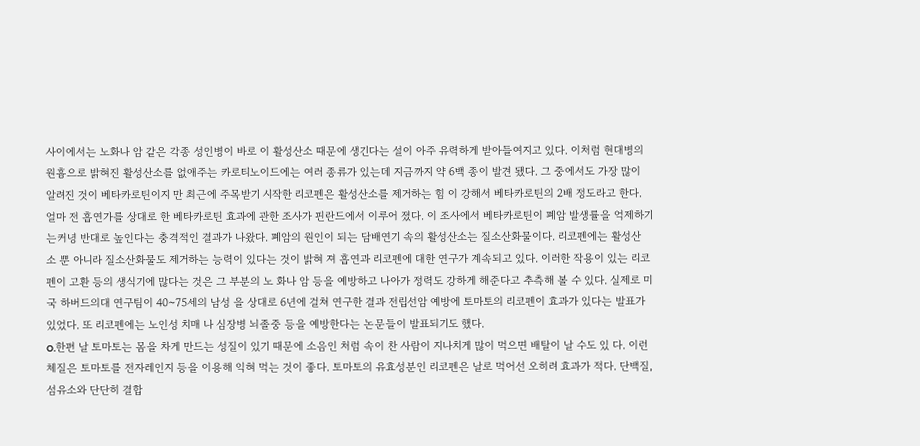사이에서는 노화나 암 같은 각종 성인병이 바로 이 활성산소 때문에 생긴다는 설이 아주 유력하게 받아들여지고 있다. 이처럼 현대병의 원흉으로 밝혀진 활성산소를 없애주는 카로티노이드에는 여러 종류가 있는데 지금까지 약 6백 종이 발견 됐다. 그 중에서도 가장 많이 알려진 것이 베타카로틴이지 만 최근에 주목받기 시작한 리코펜은 활성산소를 제거하는 힘 이 강해서 베타카로틴의 2배 정도라고 한다. 얼마 전 흡연가를 상대로 한 베타카로틴 효과에 관한 조사가 핀란드에서 이루어 졌다. 이 조사에서 베타카로틴이 폐암 발생률을 억제하기는커녕 반대로 높인다는 충격적인 결과가 나왔다. 폐암의 원인이 되는 담배연기 속의 활성산소는 질소산화물이다. 리코펜에는 활성산 소 뿐 아니라 질소산화물도 제거하는 능력이 있다는 것이 밝혀 져 흡연과 리코펜에 대한 연구가 계속되고 있다. 이러한 작용이 있는 리코펜이 고환 등의 생식기에 많다는 것은 그 부분의 노 화나 암 등을 예방하고 나아가 정력도 강하게 해준다고 추측해 볼 수 있다. 실제로 미국 하버드의대 연구팀이 40~75세의 남성 을 상대로 6년에 걸쳐 연구한 결과 전립선암 예방에 토마토의 리코펜이 효과가 있다는 발표가 있었다. 또 리코펜에는 노인성 치매 나 심장병 뇌졸중 등을 예방한다는 논문들이 발표되기도 했다.
o.한편 날 토마토는 몸을 차게 만드는 성질이 있기 때문에 소음인 처럼 속이 찬 사람이 지나치게 많이 먹으면 배탈이 날 수도 있 다. 이런 체질은 토마토를 전자레인지 등을 이용해 익혀 먹는 것이 좋다. 토마토의 유효성분인 리코펜은 날로 먹어선 오히려 효과가 적다. 단백질, 섬유소와 단단히 결합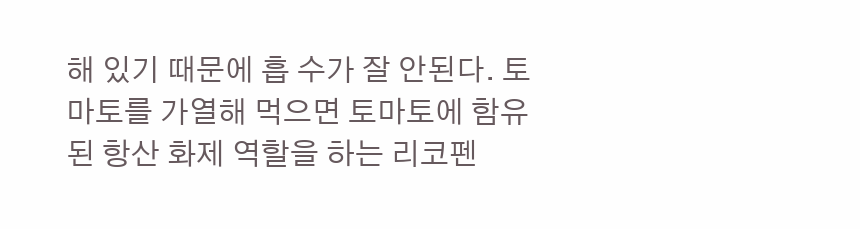해 있기 때문에 흡 수가 잘 안된다. 토마토를 가열해 먹으면 토마토에 함유된 항산 화제 역할을 하는 리코펜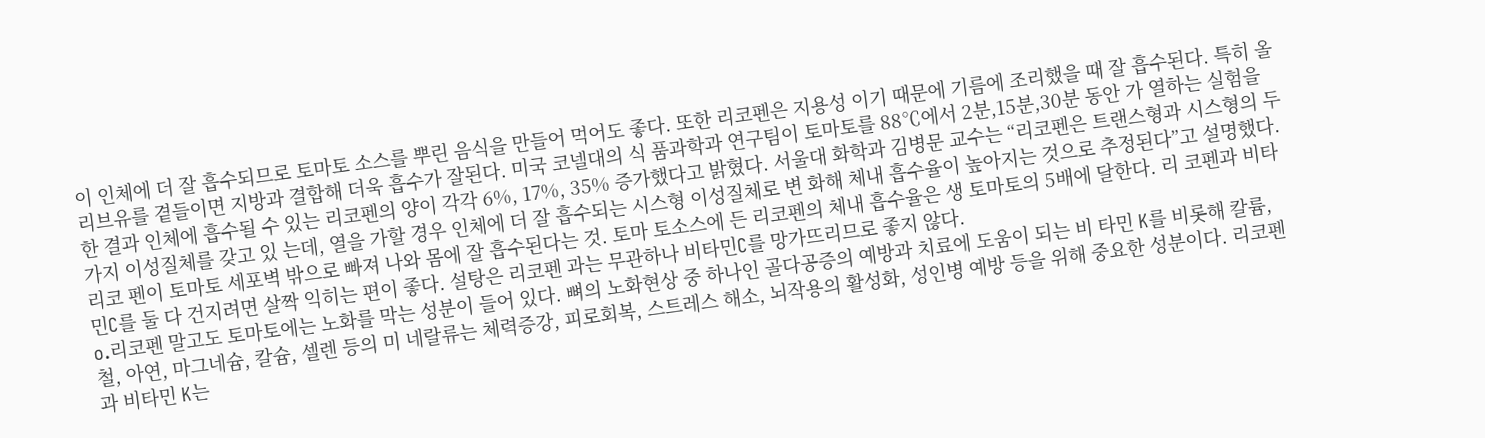이 인체에 더 잘 흡수되므로 토마토 소스를 뿌린 음식을 만들어 먹어도 좋다. 또한 리코펜은 지용성 이기 때문에 기름에 조리했을 때 잘 흡수된다. 특히 올리브유를 곁들이면 지방과 결합해 더욱 흡수가 잘된다. 미국 코넬대의 식 품과학과 연구팀이 토마토를 88℃에서 2분,15분,30분 동안 가 열하는 실험을 한 결과 인체에 흡수될 수 있는 리코펜의 양이 각각 6%, 17%, 35% 증가했다고 밝혔다. 서울대 화학과 김병문 교수는 “리코펜은 트랜스형과 시스형의 두가지 이성질체를 갖고 있 는데, 열을 가할 경우 인체에 더 잘 흡수되는 시스형 이성질체로 변 화해 체내 흡수율이 높아지는 것으로 추정된다”고 설명했다. 리코 펜이 토마토 세포벽 밖으로 빠져 나와 몸에 잘 흡수된다는 것. 토마 토소스에 든 리코펜의 체내 흡수율은 생 토마토의 5배에 달한다. 리 코펜과 비타민C를 둘 다 건지려면 살짝 익히는 편이 좋다. 설탕은 리코펜 과는 무관하나 비타민C를 망가뜨리므로 좋지 않다.
o.리코펜 말고도 토마토에는 노화를 막는 성분이 들어 있다. 뼈의 노화현상 중 하나인 골다공증의 예방과 치료에 도움이 되는 비 타민 K를 비롯해 칼륨, 철, 아연, 마그네슘, 칼슘, 셀렌 등의 미 네랄류는 체력증강, 피로회복, 스트레스 해소, 뇌작용의 활성화, 성인병 예방 등을 위해 중요한 성분이다. 리코펜과 비타민 K는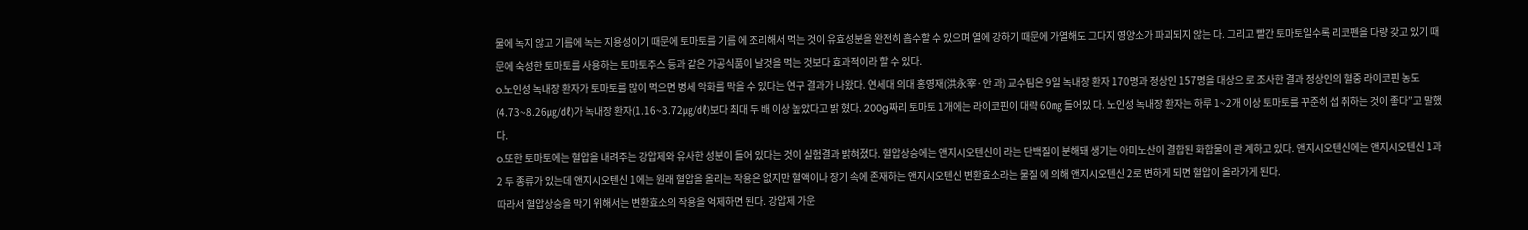물에 녹지 않고 기름에 녹는 지용성이기 때문에 토마토를 기름 에 조리해서 먹는 것이 유효성분을 완전히 흡수할 수 있으며 열에 강하기 때문에 가열해도 그다지 영양소가 파괴되지 않는 다. 그리고 빨간 토마토일수록 리코펜을 다량 갖고 있기 때문에 숙성한 토마토를 사용하는 토마토주스 등과 같은 가공식품이 날것을 먹는 것보다 효과적이라 할 수 있다.
o.노인성 녹내장 환자가 토마토를 많이 먹으면 병세 악화를 막을 수 있다는 연구 결과가 나왔다. 연세대 의대 홍영재(洪永宰·안 과) 교수팀은 9일 녹내장 환자 170명과 정상인 157명을 대상으 로 조사한 결과 정상인의 혈중 라이코핀 농도(4.73~8.26㎍/㎗)가 녹내장 환자(1.16~3.72㎍/㎗)보다 최대 두 배 이상 높았다고 밝 혔다. 200g짜리 토마토 1개에는 라이코핀이 대략 60㎎ 들어있 다. 노인성 녹내장 환자는 하루 1~2개 이상 토마토를 꾸준히 섭 취하는 것이 좋다”고 말했다.
o.또한 토마토에는 혈압을 내려주는 강압제와 유사한 성분이 들어 있다는 것이 실험결과 밝혀졌다. 혈압상승에는 앤지시오텐신이 라는 단백질이 분해돼 생기는 아미노산이 결합된 화합물이 관 계하고 있다. 앤지시오텐신에는 앤지시오텐신 1과2 두 종류가 있는데 앤지시오텐신 1에는 원래 혈압을 올리는 작용은 없지만 혈액이나 장기 속에 존재하는 앤지시오텐신 변환효소라는 물질 에 의해 앤지시오텐신 2로 변하게 되면 혈압이 올라가게 된다.
따라서 혈압상승을 막기 위해서는 변환효소의 작용을 억제하면 된다. 강압제 가운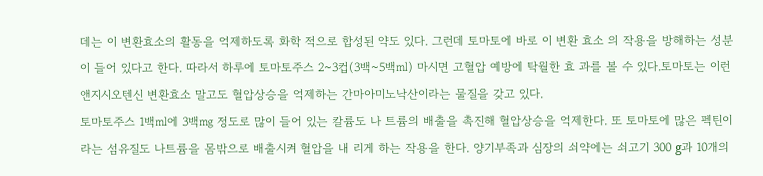데는 이 변환효소의 활동을 억제하도록 화학 적으로 합성된 약도 있다. 그런데 토마토에 바로 이 변환 효소 의 작용을 방해하는 성분이 들어 있다고 한다. 따라서 하루에 토마토주스 2~3컵(3백~5백㎖) 마시면 고혈압 예방에 탁월한 효 과를 볼 수 있다.토마토는 이런 앤지시오텐신 변환효소 말고도 혈압상승을 억제하는 간마아미노낙산이라는 물질을 갖고 있다.
토마토주스 1백㎖에 3백㎎ 정도로 많이 들어 있는 칼륨도 나 트륨의 배출을 촉진해 혈압상승을 억제한다. 또 토마토에 많은 펙틴이라는 섬유질도 나트륨을 몸밖으로 배출시켜 혈압을 내 리게 하는 작용을 한다. 양기부족과 심장의 쇠약에는 쇠고기 300 g과 10개의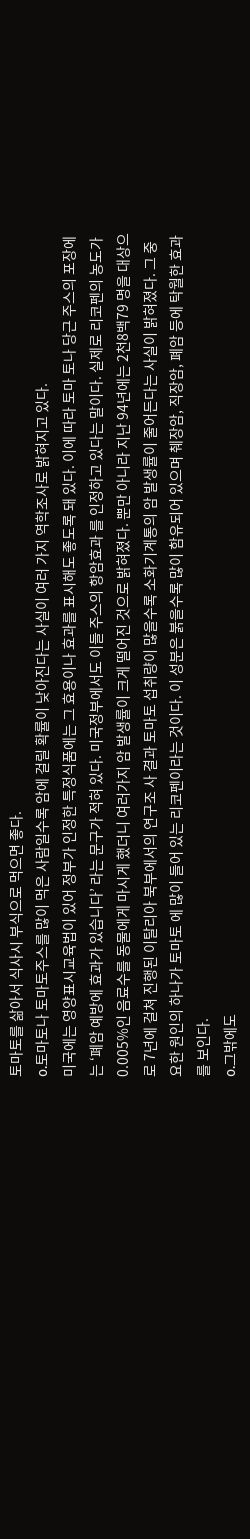토마토를 삶아서 식사시 부식으로 먹으면 좋다.
o.토마토나 토마토주스를 많이 먹은 사람일수록 암에 걸릴 확률이 낮아진다는 사실이 여러 가지 역학조사로 밝혀지고 있다.
미국에는 영양표시교육법이 있어 정부가 인정한 특정식품에는 그 효용이나 효과를 표시해도 좋도록 돼 있다. 이에 따라 토마 토나 당근 주스의 포장에는 ‘폐암 예방에 효과가 있습니다’ 라는 문구가 적혀 있다. 미국정부에서도 이들 주스의 항암효과 를 인정하고 있다는 말이다. 실제로 리코펜의 농도가 0.005%인 음료수를 동물에게 마시게 했더니 여러가지 암 발생률이 크게 떨어진 것으로 밝혀졌다. 뿐만 아니라 지난 94년에는 2천8백79 명을 대상으로 7년에 걸쳐 진행된 이탈리아 북부에서의 연구조 사 결과 토마토 섭취량이 많을수록 소화기계통의 암 발생률이 줄어든다는 사실이 밝혀졌다. 그 중요한 원인의 하나가 토마토 에 많이 들어 있는 리코펜이라는 것이다. 이 성분은 붉을수록 많이 함유되어 있으며 췌장암, 직장암, 폐암 등에 탁월한 효과를 보인다.
o.그밖에도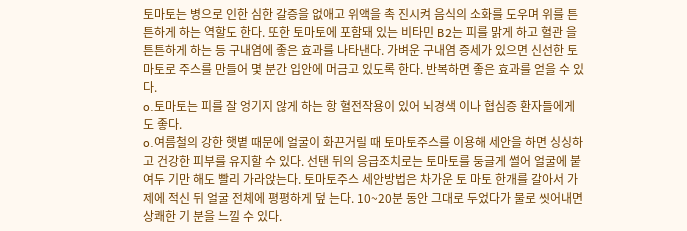토마토는 병으로 인한 심한 갈증을 없애고 위액을 촉 진시켜 음식의 소화를 도우며 위를 튼튼하게 하는 역할도 한다. 또한 토마토에 포함돼 있는 비타민 B2는 피를 맑게 하고 혈관 을 튼튼하게 하는 등 구내염에 좋은 효과를 나타낸다. 가벼운 구내염 증세가 있으면 신선한 토마토로 주스를 만들어 몇 분간 입안에 머금고 있도록 한다. 반복하면 좋은 효과를 얻을 수 있다.
o.토마토는 피를 잘 엉기지 않게 하는 항 혈전작용이 있어 뇌경색 이나 협심증 환자들에게도 좋다.
o.여름철의 강한 햇볕 때문에 얼굴이 화끈거릴 때 토마토주스를 이용해 세안을 하면 싱싱하고 건강한 피부를 유지할 수 있다. 선탠 뒤의 응급조치로는 토마토를 둥글게 썰어 얼굴에 붙여두 기만 해도 빨리 가라앉는다. 토마토주스 세안방법은 차가운 토 마토 한개를 갈아서 가제에 적신 뒤 얼굴 전체에 평평하게 덮 는다. 10~20분 동안 그대로 두었다가 물로 씻어내면 상쾌한 기 분을 느낄 수 있다.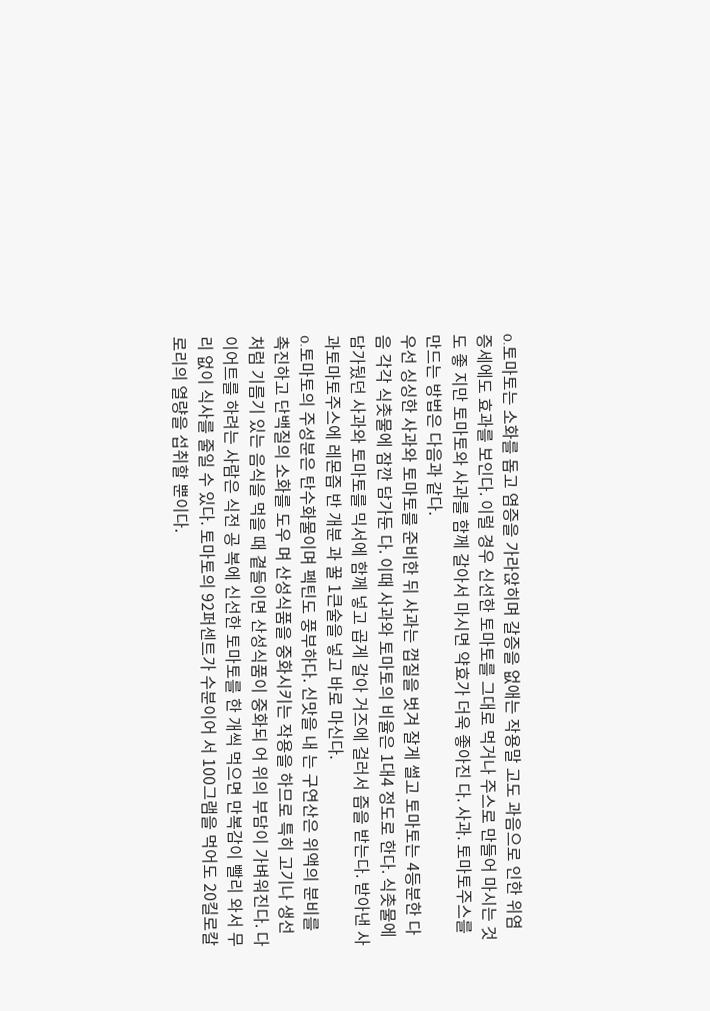o.토마토는 소화를 돕고 염증을 가라앉히며 갈증을 없애는 작용말 고도 과음으로 인한 위염 증세에도 효과를 보인다. 이럴 경우 신선한 토마토를 그대로 먹거나 주스로 만들어 마시는 것도 좋 지만 토마토와 사과를 함께 갈아서 마시면 약효가 더욱 좋아진 다. 사과. 토마토주스를 만드는 방법은 다음과 같다.
우선 싱싱한 사과와 토마토를 준비한 뒤 사과는 껍질을 벗겨 잘게 썰고 토마토는 4등분한 다음 각각 식촛물에 잠깐 담가둔 다. 이때 사과와 토마토의 비율은 1대4 정도로 한다. 식촛물에 담가뒀던 사과와 토마토를 믹서에 함께 넣고 곱게 갈아 거즈에 걸러서 즙을 받는다. 받아낸 사과토마토주스에 레몬즙 반 개분 과 꿀 1큰술을 넣고 바로 마신다.
o.토마토의 주성분은 탄수화물이며 펙틴도 풍부하다. 신맛을 내 는 구연산은 위액의 분비를 촉진하고 단백질의 소화를 도우 며 산성식품을 중화시키는 작용을 하므로 특히 고기나 생선 처럼 기름기 있는 음식을 먹을 때 곁들이면 산성식품이 중화되 어 위의 부담이 가벼워진다. 다이어트를 하려는 사람은 식전 공 복에 신선한 토마토를 한 개씩 먹으면 만복감이 빨리 와서 무 리 없이 식사를 줄일 수 있다. 토마토의 92퍼센트가 수분이어 서 100그램을 먹어도 20킬로칼로리의 열량을 섭취할 뿐이다.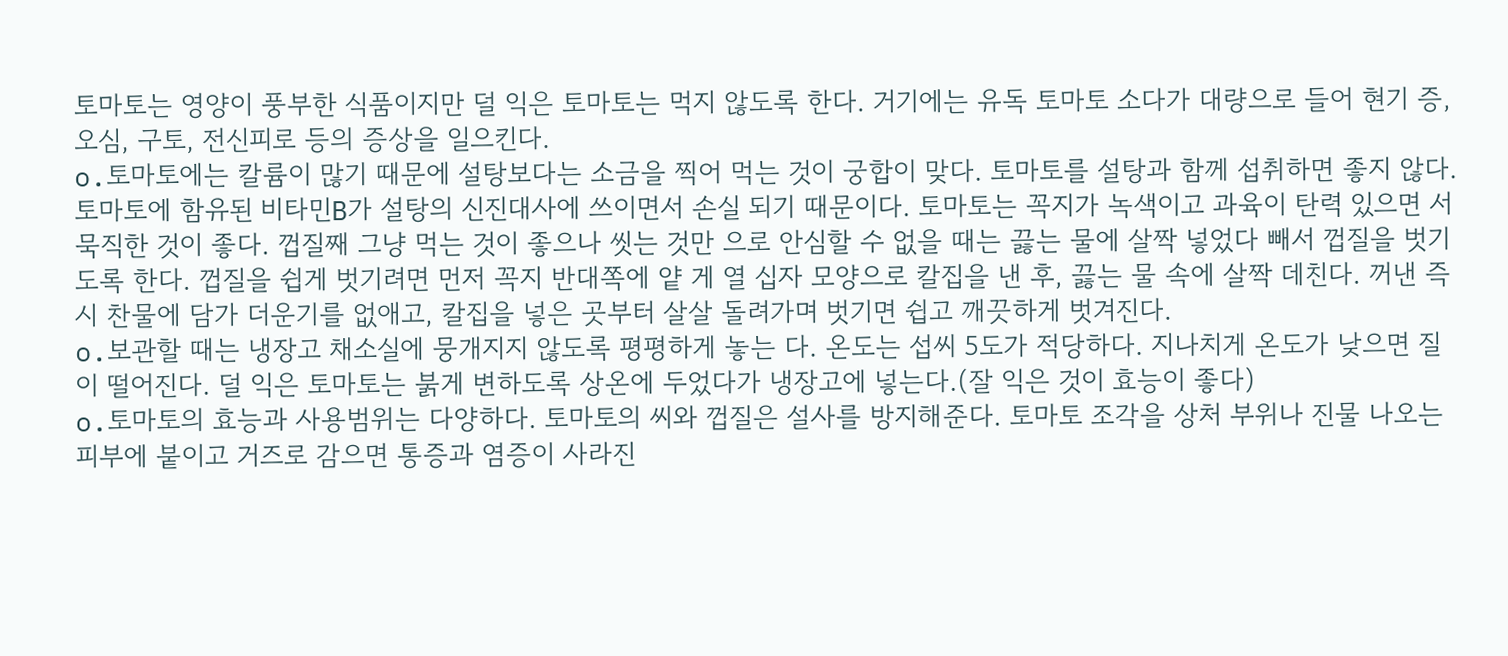토마토는 영양이 풍부한 식품이지만 덜 익은 토마토는 먹지 않도록 한다. 거기에는 유독 토마토 소다가 대량으로 들어 현기 증, 오심, 구토, 전신피로 등의 증상을 일으킨다.
o.토마토에는 칼륨이 많기 때문에 설탕보다는 소금을 찍어 먹는 것이 궁합이 맞다. 토마토를 설탕과 함께 섭취하면 좋지 않다. 토마토에 함유된 비타민B가 설탕의 신진대사에 쓰이면서 손실 되기 때문이다. 토마토는 꼭지가 녹색이고 과육이 탄력 있으면 서 묵직한 것이 좋다. 껍질째 그냥 먹는 것이 좋으나 씻는 것만 으로 안심할 수 없을 때는 끓는 물에 살짝 넣었다 빼서 껍질을 벗기도록 한다. 껍질을 쉽게 벗기려면 먼저 꼭지 반대쪽에 얕 게 열 십자 모양으로 칼집을 낸 후, 끓는 물 속에 살짝 데친다. 꺼낸 즉시 찬물에 담가 더운기를 없애고, 칼집을 넣은 곳부터 살살 돌려가며 벗기면 쉽고 깨끗하게 벗겨진다.
o.보관할 때는 냉장고 채소실에 뭉개지지 않도록 평평하게 놓는 다. 온도는 섭씨 5도가 적당하다. 지나치게 온도가 낮으면 질 이 떨어진다. 덜 익은 토마토는 붉게 변하도록 상온에 두었다가 냉장고에 넣는다.(잘 익은 것이 효능이 좋다)
o.토마토의 효능과 사용범위는 다양하다. 토마토의 씨와 껍질은 설사를 방지해준다. 토마토 조각을 상처 부위나 진물 나오는 피부에 붙이고 거즈로 감으면 통증과 염증이 사라진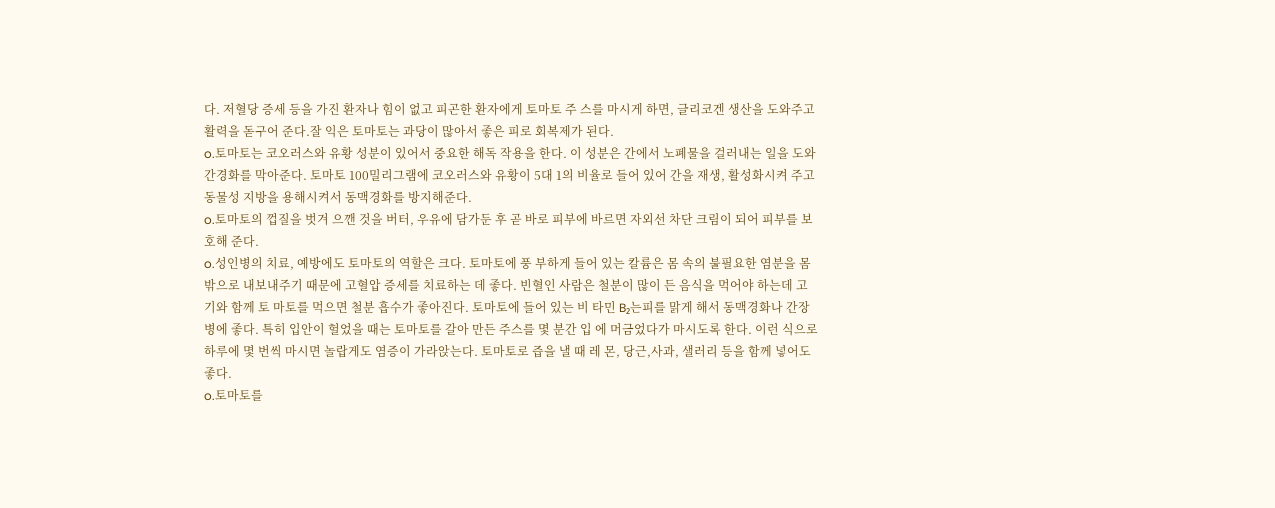다. 저혈당 증세 등을 가진 환자나 힘이 없고 피곤한 환자에게 토마토 주 스를 마시게 하면, 글리코겐 생산을 도와주고 활력을 돋구어 준다.잘 익은 토마토는 과당이 많아서 좋은 피로 회복제가 된다.
o.토마토는 코오러스와 유황 성분이 있어서 중요한 해독 작용을 한다. 이 성분은 간에서 노폐물을 걸러내는 일을 도와 간경화를 막아준다. 토마토 100밀리그램에 코오러스와 유황이 5대 1의 비율로 들어 있어 간을 재생, 활성화시켜 주고 동물성 지방을 용해시켜서 동맥경화를 방지해준다.
o.토마토의 껍질을 벗겨 으깬 것을 버터, 우유에 담가둔 후 곧 바로 피부에 바르면 자외선 차단 크림이 되어 피부를 보호해 준다.
o.성인병의 치료, 예방에도 토마토의 역할은 크다. 토마토에 풍 부하게 들어 있는 칼륨은 몸 속의 불필요한 염분을 몸 밖으로 내보내주기 때문에 고혈압 증세를 치료하는 데 좋다. 빈혈인 사람은 철분이 많이 든 음식을 먹어야 하는데 고기와 함께 토 마토를 먹으면 철분 흡수가 좋아진다. 토마토에 들어 있는 비 타민 B₂는피를 맑게 해서 동맥경화나 간장병에 좋다. 특히 입안이 헐었을 때는 토마토를 갈아 만든 주스를 몇 분간 입 에 머금었다가 마시도록 한다. 이런 식으로 하루에 몇 번씩 마시면 놀랍게도 염증이 가라앉는다. 토마토로 즙을 낼 때 레 몬, 당근,사과, 샐러리 등을 함께 넣어도 좋다.
o.토마토를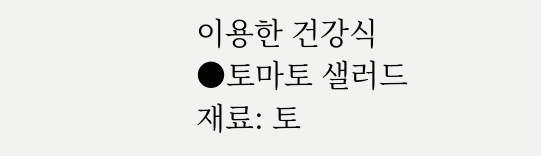이용한 건강식
●토마토 샐러드
재료: 토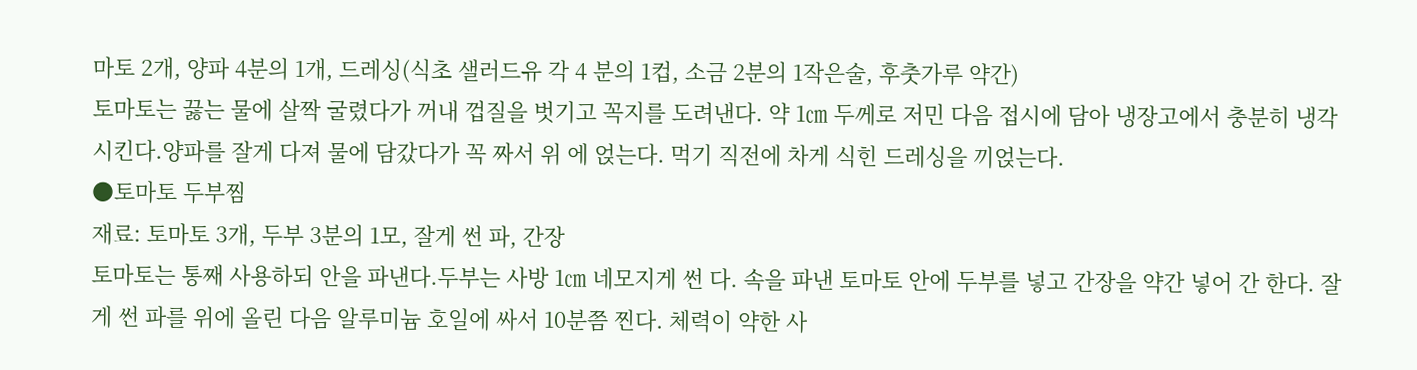마토 2개, 양파 4분의 1개, 드레싱(식초 샐러드유 각 4 분의 1컵, 소금 2분의 1작은술, 후춧가루 약간)
토마토는 끓는 물에 살짝 굴렸다가 꺼내 껍질을 벗기고 꼭지를 도려낸다. 약 1㎝ 두께로 저민 다음 접시에 담아 냉장고에서 충분히 냉각시킨다.양파를 잘게 다져 물에 담갔다가 꼭 짜서 위 에 얹는다. 먹기 직전에 차게 식힌 드레싱을 끼얹는다.
●토마토 두부찜
재료: 토마토 3개, 두부 3분의 1모, 잘게 썬 파, 간장
토마토는 통째 사용하되 안을 파낸다.두부는 사방 1㎝ 네모지게 썬 다. 속을 파낸 토마토 안에 두부를 넣고 간장을 약간 넣어 간 한다. 잘게 썬 파를 위에 올린 다음 알루미늄 호일에 싸서 10분쯤 찐다. 체력이 약한 사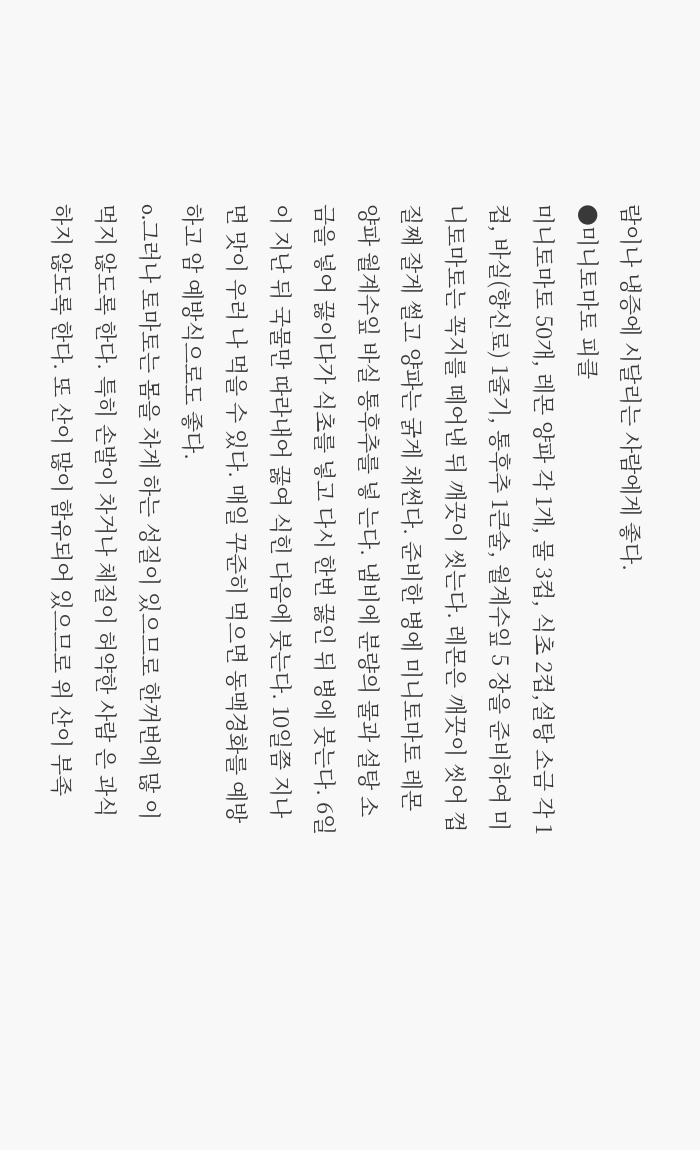람이나 냉증에 시달리는 사람에게 좋다.
●미니토마토 피클
미니토마토 50개, 레몬 양파 각 1개, 물 3컵, 식초 2컵,설탕 소금 각 1컵, 바실(향신료) 1줄기, 통후추 1큰술, 월계수잎 5 장을 준비하여 미니토마토는 꼭지를 떼어낸 뒤 깨끗이 씻는다. 레몬은 깨끗이 씻어 껍질째 잘게 썰고 양파는 굵게 채썬다. 준비한 병에 미니토마토 레몬 양파 월계수잎 바실 통후추를 넣 는다. 냄비에 분량의 물과 설탕 소금을 넣어 끓이다가 식초를 넣고 다시 한번 끓인 뒤 병에 붓는다. 6일이 지난 뒤 국물만 따라내어 끓여 식힌 다음에 붓는다. 10일쯤 지나면 맛이 우러 나 먹을 수 있다. 매일 꾸준히 먹으면 동맥경화를 예방하고 암 예방식으로도 좋다.
o.그러나 토마토는 몸을 차게 하는 성질이 있으므로 한꺼번에 많 이 먹지 않도록 한다. 특히 손발이 차거나 체질이 허약한 사람 은 과식하지 않도록 한다. 또 산이 많이 함유되어 있으므로 위 산이 부족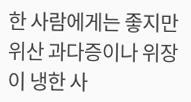한 사람에게는 좋지만 위산 과다증이나 위장이 냉한 사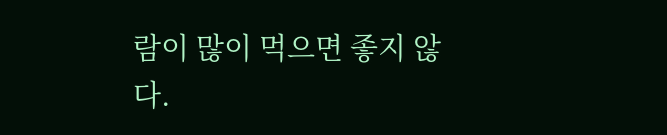람이 많이 먹으면 좋지 않다.